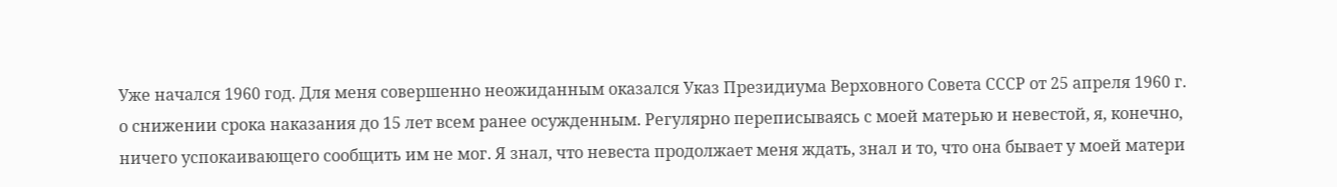Уже начался 1960 год. Для меня совершенно неожиданным оказался Указ Президиума Верховного Совета СССР от 25 апреля 1960 г. о снижении срока наказания до 15 лет всем ранее осужденным. Регулярно переписываясь с моей матерью и невестой, я, конечно, ничего успокаивающего сообщить им не мог. Я знал, что невеста продолжает меня ждать, знал и то, что она бывает у моей матери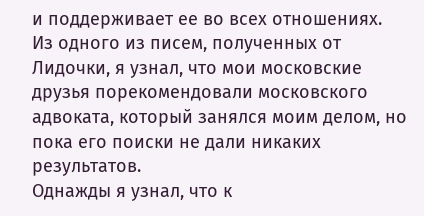и поддерживает ее во всех отношениях.
Из одного из писем, полученных от Лидочки, я узнал, что мои московские друзья порекомендовали московского адвоката, который занялся моим делом, но пока его поиски не дали никаких результатов.
Однажды я узнал, что к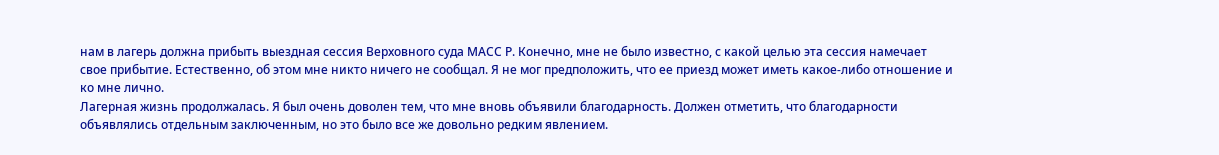нам в лагерь должна прибыть выездная сессия Верховного суда МАСС Р. Конечно, мне не было известно, с какой целью эта сессия намечает свое прибытие. Естественно, об этом мне никто ничего не сообщал. Я не мог предположить, что ее приезд может иметь какое-либо отношение и ко мне лично.
Лагерная жизнь продолжалась. Я был очень доволен тем, что мне вновь объявили благодарность. Должен отметить, что благодарности объявлялись отдельным заключенным, но это было все же довольно редким явлением.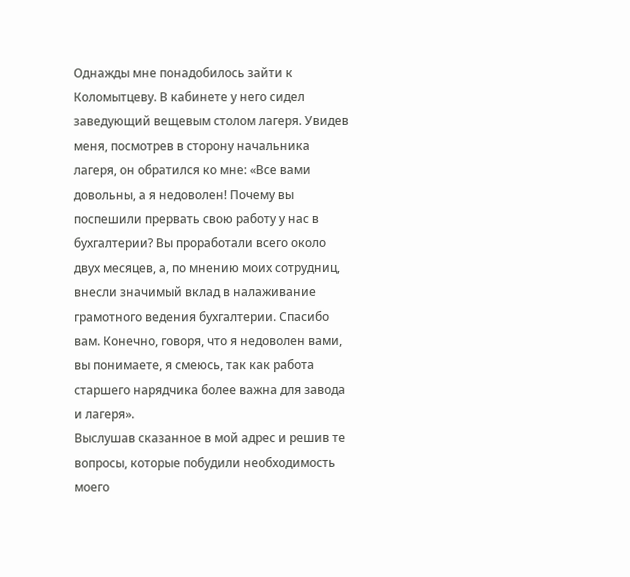Однажды мне понадобилось зайти к Коломытцеву. В кабинете у него сидел заведующий вещевым столом лагеря. Увидев меня, посмотрев в сторону начальника лагеря, он обратился ко мне: «Все вами довольны, а я недоволен! Почему вы поспешили прервать свою работу у нас в бухгалтерии? Вы проработали всего около двух месяцев, а, по мнению моих сотрудниц, внесли значимый вклад в налаживание грамотного ведения бухгалтерии. Спасибо вам. Конечно, говоря, что я недоволен вами, вы понимаете, я смеюсь, так как работа старшего нарядчика более важна для завода и лагеря».
Выслушав сказанное в мой адрес и решив те вопросы, которые побудили необходимость моего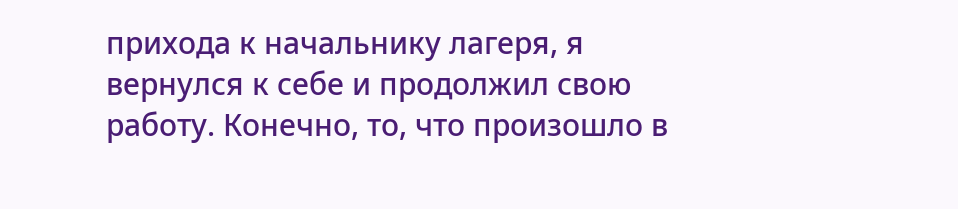прихода к начальнику лагеря, я вернулся к себе и продолжил свою работу. Конечно, то, что произошло в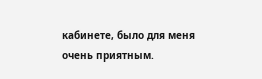кабинете, было для меня очень приятным.